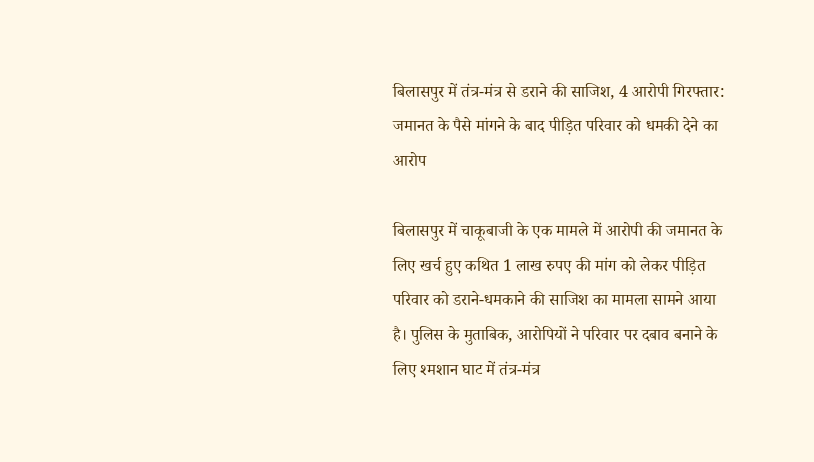बिलासपुर में तंत्र-मंत्र से डराने की साजिश, 4 आरोपी गिरफ्तार: जमानत के पैसे मांगने के बाद पीड़ित परिवार को धमकी देने का आरोप

बिलासपुर में चाकूबाजी के एक मामले में आरोपी की जमानत के लिए खर्च हुए कथित 1 लाख रुपए की मांग को लेकर पीड़ित परिवार को डराने-धमकाने की साजिश का मामला सामने आया है। पुलिस के मुताबिक, आरोपियों ने परिवार पर दबाव बनाने के लिए श्मशान घाट में तंत्र-मंत्र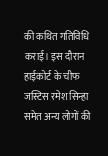की कथित गतिविधि कराई। इस दौरान हाईकोर्ट के चीफ जस्टिस रमेश सिन्हा समेत अन्य लोगों की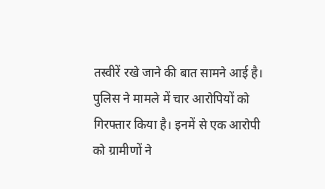तस्वीरें रखे जाने की बात सामने आई है।
पुलिस ने मामले में चार आरोपियों को गिरफ्तार किया है। इनमें से एक आरोपी को ग्रामीणों ने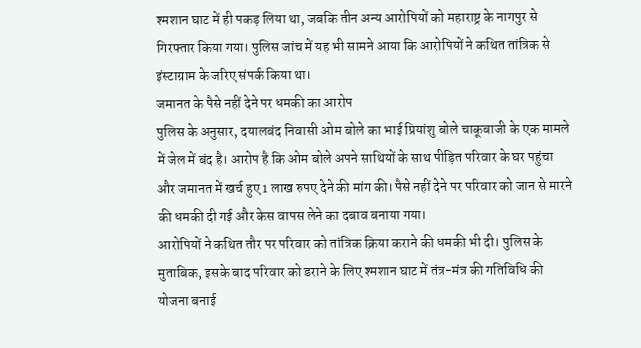श्मशान घाट में ही पकड़ लिया था, जबकि तीन अन्य आरोपियों को महाराष्ट्र के नागपुर से गिरफ्तार किया गया। पुलिस जांच में यह भी सामने आया कि आरोपियों ने कथित तांत्रिक से इंस्टाग्राम के जरिए संपर्क किया था।
जमानत के पैसे नहीं देने पर धमकी का आरोप
पुलिस के अनुसार, दयालबंद निवासी ओम बोले का भाई प्रियांशु बोले चाकूबाजी के एक मामले में जेल में बंद है। आरोप है कि ओम बोले अपने साथियों के साथ पीड़ित परिवार के घर पहुंचा और जमानत में खर्च हुए 1 लाख रुपए देने की मांग की। पैसे नहीं देने पर परिवार को जान से मारने की धमकी दी गई और केस वापस लेने का दबाव बनाया गया।
आरोपियों ने कथित तौर पर परिवार को तांत्रिक क्रिया कराने की धमकी भी दी। पुलिस के मुताबिक, इसके बाद परिवार को डराने के लिए श्मशान घाट में तंत्र-मंत्र की गतिविधि की योजना बनाई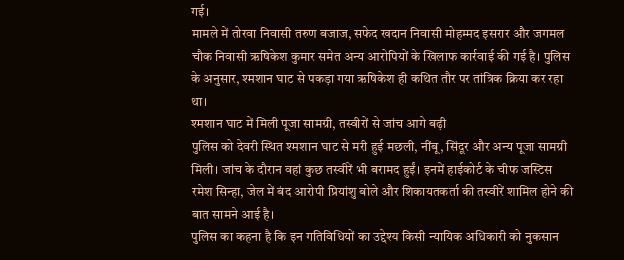गई।
मामले में तोरवा निवासी तरुण बजाज, सफेद खदान निवासी मोहम्मद इसरार और जगमल चौक निवासी ऋषिकेश कुमार समेत अन्य आरोपियों के खिलाफ कार्रवाई की गई है। पुलिस के अनुसार, श्मशान घाट से पकड़ा गया ऋषिकेश ही कथित तौर पर तांत्रिक क्रिया कर रहा था।
श्मशान घाट में मिली पूजा सामग्री, तस्वीरों से जांच आगे बढ़ी
पुलिस को देवरी स्थित श्मशान घाट से मरी हुई मछली, नींबू, सिंदूर और अन्य पूजा सामग्री मिली। जांच के दौरान वहां कुछ तस्वीरें भी बरामद हुईं। इनमें हाईकोर्ट के चीफ जस्टिस रमेश सिन्हा, जेल में बंद आरोपी प्रियांशु बोले और शिकायतकर्ता की तस्वीरें शामिल होने की बात सामने आई है।
पुलिस का कहना है कि इन गतिविधियों का उद्देश्य किसी न्यायिक अधिकारी को नुकसान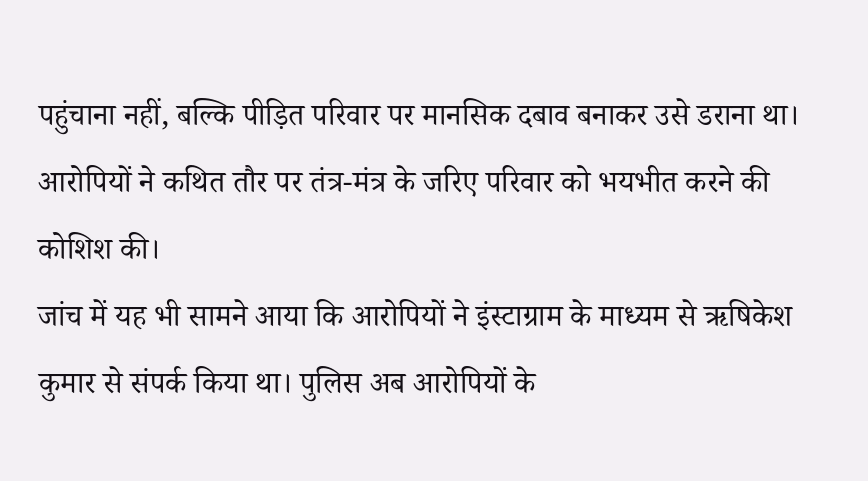पहुंचाना नहीं, बल्कि पीड़ित परिवार पर मानसिक दबाव बनाकर उसे डराना था। आरोपियों ने कथित तौर पर तंत्र-मंत्र के जरिए परिवार को भयभीत करने की कोशिश की।
जांच में यह भी सामने आया कि आरोपियों ने इंस्टाग्राम के माध्यम से ऋषिकेश कुमार से संपर्क किया था। पुलिस अब आरोपियों के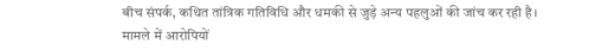बीच संपर्क, कथित तांत्रिक गतिविधि और धमकी से जुड़े अन्य पहलुओं की जांच कर रही है। मामले में आरोपियों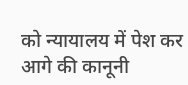को न्यायालय में पेश कर आगे की कानूनी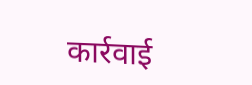कार्रवाई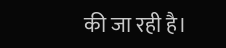की जा रही है।